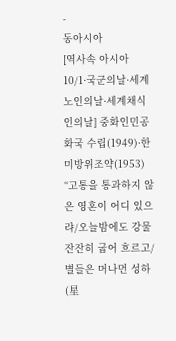-
동아시아
[역사속 아시아 10/1·국군의날·세계노인의날·세계채식인의날] 중화인민공화국 수립(1949)·한미방위조약(1953)
“고통을 통과하지 않은 영혼이 어디 있으랴/오늘밤에도 강물 잔잔히 굽어 흐르고/별들은 머나먼 성하(星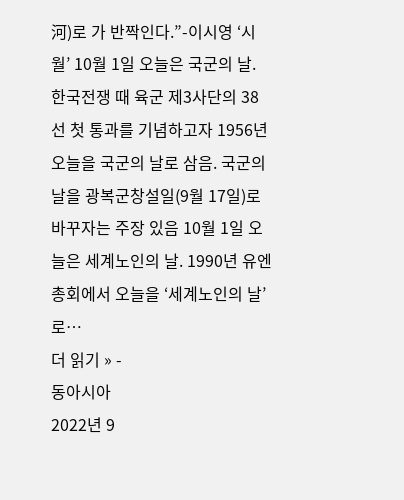河)로 가 반짝인다.”-이시영 ‘시월’ 10월 1일 오늘은 국군의 날. 한국전쟁 때 육군 제3사단의 38선 첫 통과를 기념하고자 1956년 오늘을 국군의 날로 삼음. 국군의 날을 광복군창설일(9월 17일)로 바꾸자는 주장 있음 10월 1일 오늘은 세계노인의 날. 1990년 유엔총회에서 오늘을 ‘세계노인의 날’로…
더 읽기 » -
동아시아
2022년 9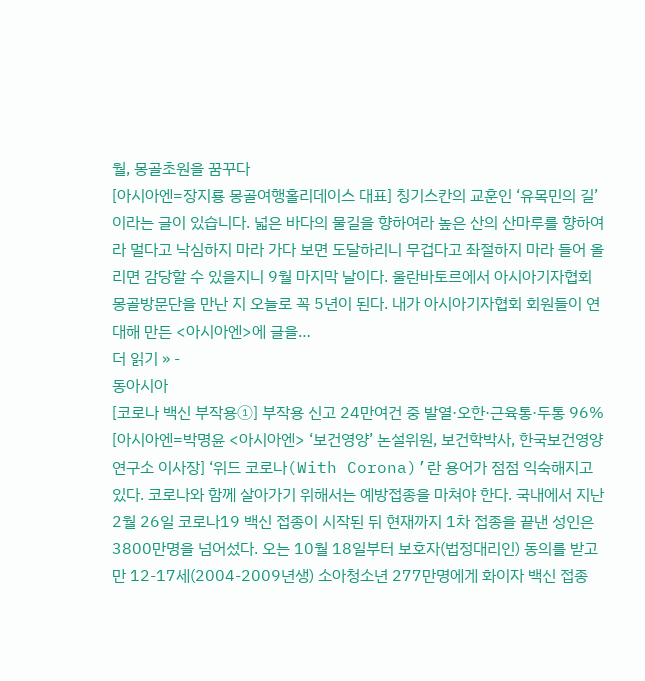월, 몽골초원을 꿈꾸다
[아시아엔=장지룡 몽골여행홀리데이스 대표] 칭기스칸의 교훈인 ‘유목민의 길’이라는 글이 있습니다. 넓은 바다의 물길을 향하여라 높은 산의 산마루를 향하여라 멀다고 낙심하지 마라 가다 보면 도달하리니 무겁다고 좌절하지 마라 들어 올리면 감당할 수 있을지니 9월 마지막 날이다. 울란바토르에서 아시아기자협회 몽골방문단을 만난 지 오늘로 꼭 5년이 된다. 내가 아시아기자협회 회원들이 연대해 만든 <아시아엔>에 글을…
더 읽기 » -
동아시아
[코로나 백신 부작용①] 부작용 신고 24만여건 중 발열·오한·근육통·두통 96%
[아시아엔=박명윤 <아시아엔> ‘보건영양’ 논설위원, 보건학박사, 한국보건영양연구소 이사장] ‘위드 코로나(With Corona)’란 용어가 점점 익숙해지고 있다. 코로나와 함께 살아가기 위해서는 예방접종을 마쳐야 한다. 국내에서 지난 2월 26일 코로나19 백신 접종이 시작된 뒤 현재까지 1차 접종을 끝낸 성인은 3800만명을 넘어섰다. 오는 10월 18일부터 보호자(법정대리인) 동의를 받고 만 12-17세(2004-2009년생) 소아청소년 277만명에게 화이자 백신 접종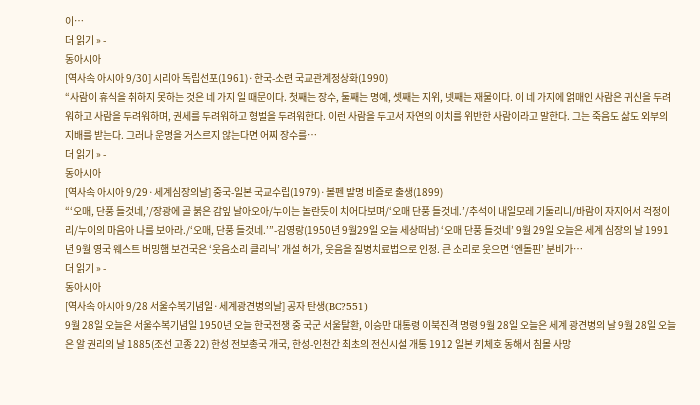이…
더 읽기 » -
동아시아
[역사속 아시아 9/30] 시리아 독립선포(1961)·한국-소련 국교관계정상화(1990)
“사람이 휴식을 취하지 못하는 것은 네 가지 일 때문이다. 첫째는 장수, 둘째는 명예, 셋째는 지위, 넷째는 재물이다. 이 네 가지에 얽매인 사람은 귀신을 두려워하고 사람을 두려워하며, 권세를 두려워하고 형벌을 두려워한다. 이런 사람을 두고서 자연의 이치를 위반한 사람이라고 말한다. 그는 죽음도 삶도 외부의 지배를 받는다. 그러나 운명을 거스르지 않는다면 어찌 장수를…
더 읽기 » -
동아시아
[역사속 아시아 9/29·세계심장의날] 중국-일본 국교수립(1979)·볼펜 발명 비즐로 출생(1899)
“‘오매, 단풍 들것네,’/장광에 골 붉은 감잎 날아오아/누이는 놀란듯이 치어다보며/‘오매 단풍 들것네.’/추석이 내일모레 기둘리니/바람이 자지어서 걱정이리/누이의 마음아 나를 보아라./‘오매, 단풍 들것네.’”-김영랑(1950년 9월29일 오늘 세상떠남) ‘오매 단풍 들것네’ 9월 29일 오늘은 세계 심장의 날 1991년 9월 영국 웨스트 버밍햄 보건국은 ‘웃음소리 클리닉’ 개설 허가, 웃음을 질병치료법으로 인정. 큰 소리로 웃으면 ‘엔돌핀’ 분비가…
더 읽기 » -
동아시아
[역사속 아시아 9/28 서울수복기념일·세계광견병의날] 공자 탄생(BC?551)
9월 28일 오늘은 서울수복기념일 1950년 오늘 한국전쟁 중 국군 서울탈환, 이승만 대통령 이북진격 명령 9월 28일 오늘은 세계 광견병의 날 9월 28일 오늘은 알 권리의 날 1885(조선 고종 22) 한성 전보총국 개국, 한성-인천간 최초의 전신시설 개통 1912 일본 키체호 동해서 침몰 사망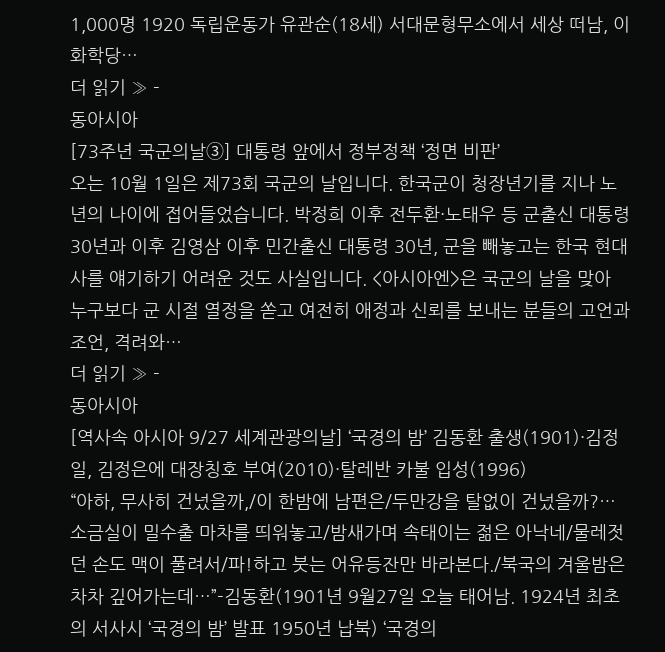1,000명 1920 독립운동가 유관순(18세) 서대문형무소에서 세상 떠남, 이화학당…
더 읽기 » -
동아시아
[73주년 국군의날③] 대통령 앞에서 정부정책 ‘정면 비판’
오는 10월 1일은 제73회 국군의 날입니다. 한국군이 청장년기를 지나 노년의 나이에 접어들었습니다. 박정희 이후 전두환·노태우 등 군출신 대통령 30년과 이후 김영삼 이후 민간출신 대통령 30년, 군을 빼놓고는 한국 현대사를 얘기하기 어려운 것도 사실입니다. <아시아엔>은 국군의 날을 맞아 누구보다 군 시절 열정을 쏟고 여전히 애정과 신뢰를 보내는 분들의 고언과 조언, 격려와…
더 읽기 » -
동아시아
[역사속 아시아 9/27 세계관광의날] ‘국경의 밤’ 김동환 출생(1901)·김정일, 김정은에 대장칭호 부여(2010)·탈레반 카불 입성(1996)
“아하, 무사히 건넜을까,/이 한밤에 남편은/두만강을 탈없이 건넜을까?…소금실이 밀수출 마차를 띄워놓고/밤새가며 속태이는 젊은 아낙네/물레젓던 손도 맥이 풀려서/파!하고 붓는 어유등잔만 바라본다./북국의 겨울밤은 차차 깊어가는데…”-김동환(1901년 9월27일 오늘 태어남. 1924년 최초의 서사시 ‘국경의 밤’ 발표 1950년 납북) ‘국경의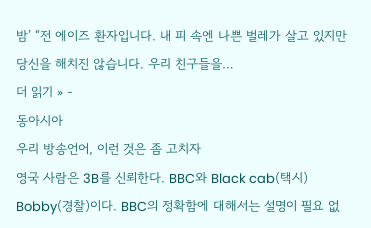밤’ “전 에이즈 환자입니다. 내 피 속엔 나쁜 벌레가 살고 있지만 당신을 해치진 않습니다. 우리 친구들을…
더 읽기 » -
동아시아
우리 방송언어, 이런 것은 좀 고치자
영국 사람은 3B를 신뢰한다. BBC와 Black cab(택시) Bobby(경찰)이다. BBC의 정확함에 대해서는 설명이 필요 없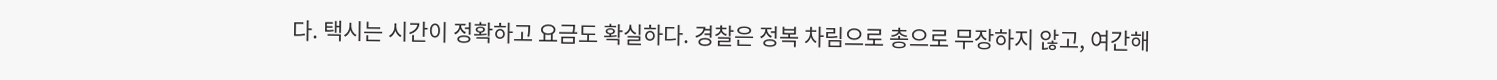다. 택시는 시간이 정확하고 요금도 확실하다. 경찰은 정복 차림으로 총으로 무장하지 않고, 여간해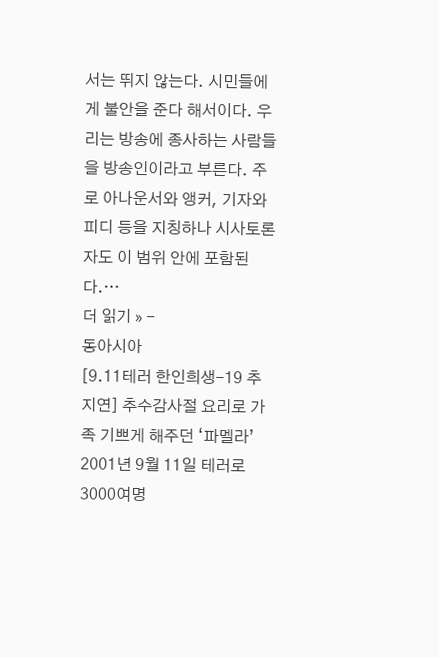서는 뛰지 않는다. 시민들에게 불안을 준다 해서이다. 우리는 방송에 종사하는 사람들을 방송인이라고 부른다. 주로 아나운서와 앵커, 기자와 피디 등을 지칭하나 시사토론자도 이 범위 안에 포함된다.…
더 읽기 » -
동아시아
[9.11테러 한인희생-19 추지연] 추수감사절 요리로 가족 기쁘게 해주던 ‘파멜라’
2001년 9월 11일 테러로 3000여명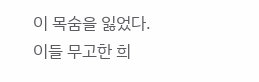이 목숨을 잃었다. 이들 무고한 희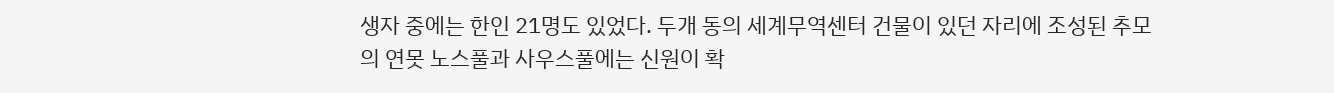생자 중에는 한인 21명도 있었다. 두개 동의 세계무역센터 건물이 있던 자리에 조성된 추모의 연못 노스풀과 사우스풀에는 신원이 확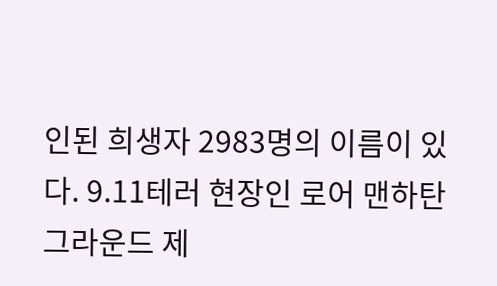인된 희생자 2983명의 이름이 있다. 9.11테러 현장인 로어 맨하탄 그라운드 제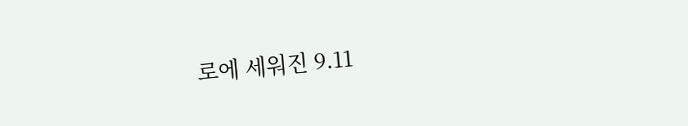로에 세워진 9.11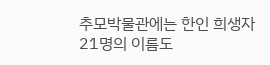추모박물관에는 한인 희생자 21명의 이름도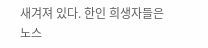새겨져 있다. 한인 희생자들은 노스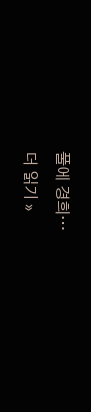풀에 경희…
더 읽기 »